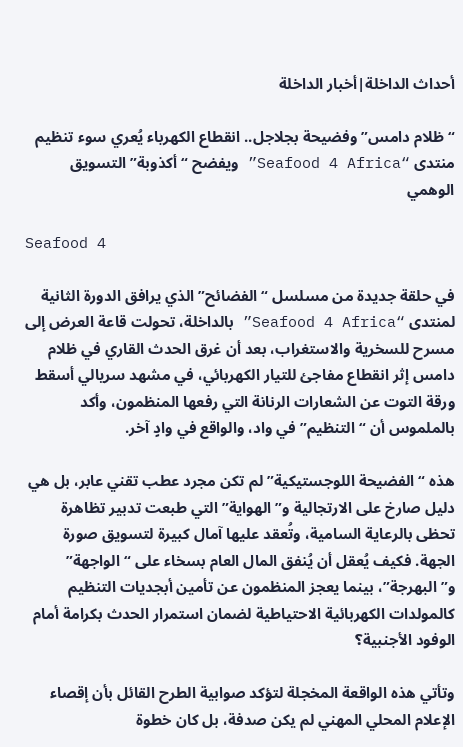أحداث الداخلة|أخبار الداخلة

“ظلام دامس” وفضيحة بجلاجل.. انقطاع الكهرباء يُعري سوء تنظيم منتدى “Seafood 4 Africa” ويفضح “أكذوبة” التسويق الوهمي

Seafood 4

في حلقة جديدة من مسلسل “الفضائح” الذي يرافق الدورة الثانية لمنتدى “Seafood 4 Africa” بالداخلة، تحولت قاعة العرض إلى مسرح للسخرية والاستغراب، بعد أن غرق الحدث القاري في ظلام دامس إثر انقطاع مفاجئ للتيار الكهربائي، في مشهد سريالي أسقط ورقة التوت عن الشعارات الرنانة التي رفعها المنظمون، وأكد بالملموس أن “التنظيم” في واد، والواقع في وادٍ آخر.

هذه “الفضيحة اللوجستيكية” لم تكن مجرد عطب تقني عابر، بل هي دليل صارخ على الارتجالية و”الهواية” التي طبعت تدبير تظاهرة تحظى بالرعاية السامية، وتُعقد عليها آمال كبيرة لتسويق صورة الجهة. فكيف يُعقل أن يُنفق المال العام بسخاء على “الواجهة” و”البهرجة”، بينما يعجز المنظمون عن تأمين أبجديات التنظيم كالمولدات الكهربائية الاحتياطية لضمان استمرار الحدث بكرامة أمام الوفود الأجنبية؟

وتأتي هذه الواقعة المخجلة لتؤكد صوابية الطرح القائل بأن إقصاء الإعلام المحلي المهني لم يكن صدفة، بل كان خطوة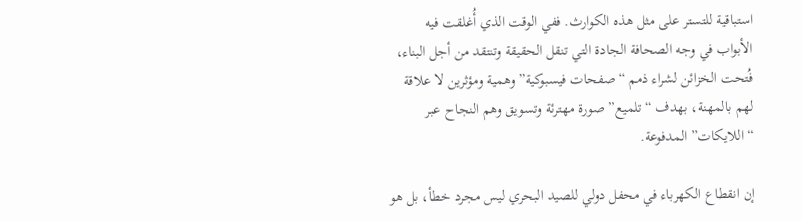استباقية للتستر على مثل هذه الكوارث. ففي الوقت الذي أُغلقت فيه الأبواب في وجه الصحافة الجادة التي تنقل الحقيقة وتنتقد من أجل البناء، فُتحت الخزائن لشراء ذمم “صفحات فيسبوكية” وهمية ومؤثرين لا علاقة لهم بالمهنة، بهدف “تلميع” صورة مهترئة وتسويق وهم النجاح عبر “اللايكات” المدفوعة.

إن انقطاع الكهرباء في محفل دولي للصيد البحري ليس مجرد خطأ، بل هو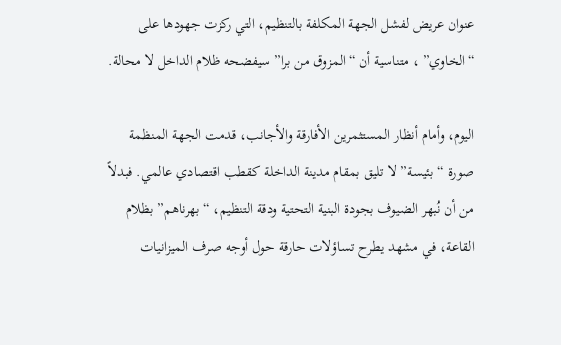عنوان عريض لفشل الجهة المكلفة بالتنظيم، التي ركزت جهودها على “الخاوي” ، متناسية أن “المزوق من برا” سيفضحه ظلام الداخل لا محالة.

اليوم، وأمام أنظار المستثمرين الأفارقة والأجانب، قدمت الجهة المنظمة صورة “بئيسة” لا تليق بمقام مدينة الداخلة كقطب اقتصادي عالمي. فبدلاً من أن نُبهر الضيوف بجودة البنية التحتية ودقة التنظيم، “بهرناهم” بظلام القاعة، في مشهد يطرح تساؤلات حارقة حول أوجه صرف الميزانيات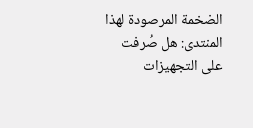الضخمة المرصودة لهذا المنتدى: هل صُرفت على التجهيزات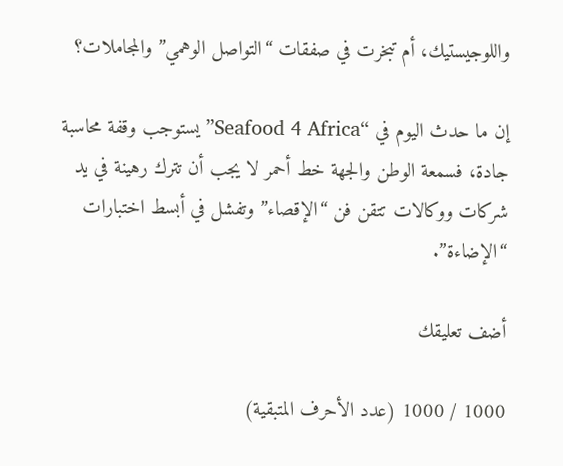واللوجيستيك، أم تبخرت في صفقات “التواصل الوهمي” والمجاملات؟

إن ما حدث اليوم في “Seafood 4 Africa” يستوجب وقفة محاسبة جادة، فسمعة الوطن والجهة خط أحمر لا يجب أن تترك رهينة في يد شركات ووكالات تتقن فن “الإقصاء” وتفشل في أبسط اختبارات “الإضاءة”.

أضف تعليقك

1000 / 1000 (عدد الأحرف المتبقية)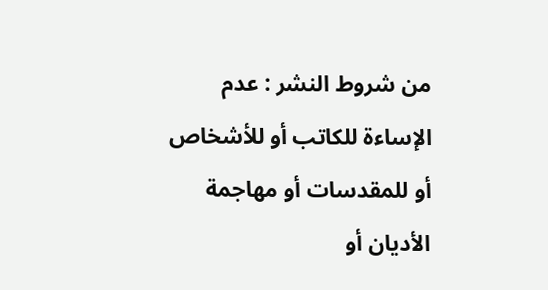من شروط النشر : عدم الإساءة للكاتب أو للأشخاص أو للمقدسات أو مهاجمة الأديان أو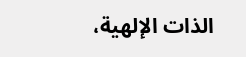الذات الإلهية،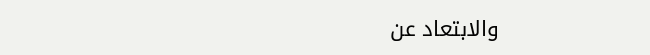والابتعاد عن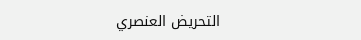التحريض العنصري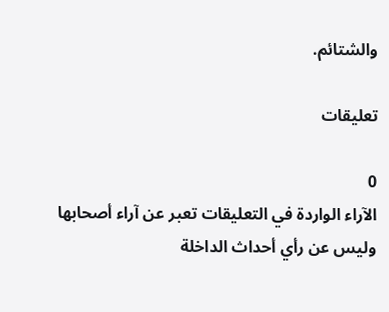والشتائم.

تعليقات

0
الآراء الواردة في التعليقات تعبر عن آراء أصحابها وليس عن رأي أحداث الداخلة